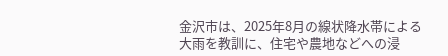金沢市は、2025年8月の線状降水帯による大雨を教訓に、住宅や農地などへの浸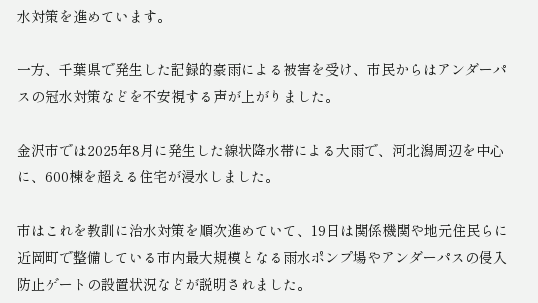水対策を進めています。

一方、千葉県で発生した記録的豪雨による被害を受け、市民からはアンダーパスの冠水対策などを不安視する声が上がりました。

金沢市では2025年8月に発生した線状降水帯による大雨で、河北潟周辺を中心に、600棟を超える住宅が浸水しました。

市はこれを教訓に治水対策を順次進めていて、19日は関係機関や地元住民らに近岡町で整備している市内最大規模となる雨水ポンプ場やアンダーパスの侵入防止ゲートの設置状況などが説明されました。